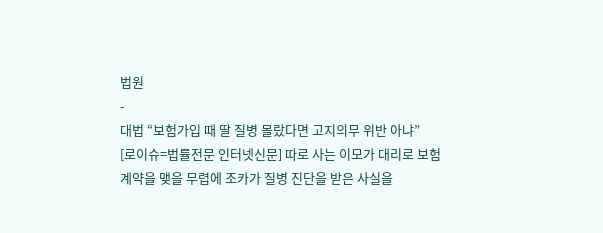법원
-
대법 “보험가입 때 딸 질병 몰랐다면 고지의무 위반 아냐”
[로이슈=법률전문 인터넷신문] 따로 사는 이모가 대리로 보험계약을 맺을 무렵에 조카가 질병 진단을 받은 사실을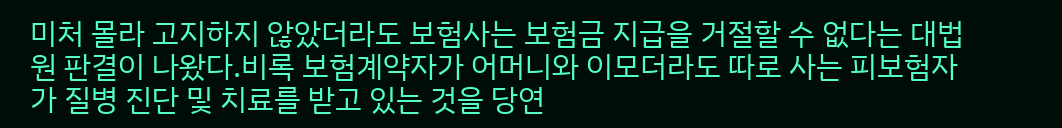미처 몰라 고지하지 않았더라도 보험사는 보험금 지급을 거절할 수 없다는 대법원 판결이 나왔다.비록 보험계약자가 어머니와 이모더라도 따로 사는 피보험자가 질병 진단 및 치료를 받고 있는 것을 당연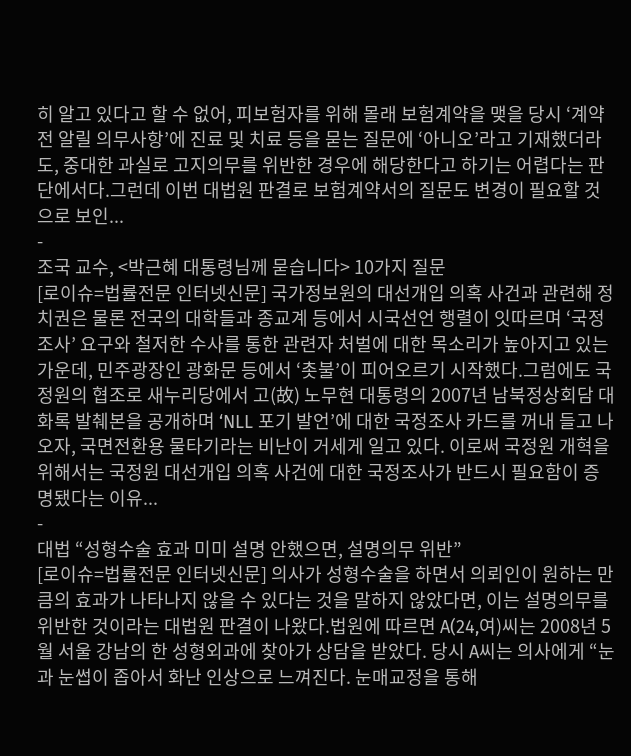히 알고 있다고 할 수 없어, 피보험자를 위해 몰래 보험계약을 맺을 당시 ‘계약 전 알릴 의무사항’에 진료 및 치료 등을 묻는 질문에 ‘아니오’라고 기재했더라도, 중대한 과실로 고지의무를 위반한 경우에 해당한다고 하기는 어렵다는 판단에서다.그런데 이번 대법원 판결로 보험계약서의 질문도 변경이 필요할 것으로 보인...
-
조국 교수, <박근혜 대통령님께 묻습니다> 10가지 질문
[로이슈=법률전문 인터넷신문] 국가정보원의 대선개입 의혹 사건과 관련해 정치권은 물론 전국의 대학들과 종교계 등에서 시국선언 행렬이 잇따르며 ‘국정조사’ 요구와 철저한 수사를 통한 관련자 처벌에 대한 목소리가 높아지고 있는 가운데, 민주광장인 광화문 등에서 ‘촛불’이 피어오르기 시작했다.그럼에도 국정원의 협조로 새누리당에서 고(故) 노무현 대통령의 2007년 남북정상회담 대화록 발췌본을 공개하며 ‘NLL 포기 발언’에 대한 국정조사 카드를 꺼내 들고 나오자, 국면전환용 물타기라는 비난이 거세게 일고 있다. 이로써 국정원 개혁을 위해서는 국정원 대선개입 의혹 사건에 대한 국정조사가 반드시 필요함이 증명됐다는 이유...
-
대법 “성형수술 효과 미미 설명 안했으면, 설명의무 위반”
[로이슈=법률전문 인터넷신문] 의사가 성형수술을 하면서 의뢰인이 원하는 만큼의 효과가 나타나지 않을 수 있다는 것을 말하지 않았다면, 이는 설명의무를 위반한 것이라는 대법원 판결이 나왔다.법원에 따르면 A(24,여)씨는 2008년 5월 서울 강남의 한 성형외과에 찾아가 상담을 받았다. 당시 A씨는 의사에게 “눈과 눈썹이 좁아서 화난 인상으로 느껴진다. 눈매교정을 통해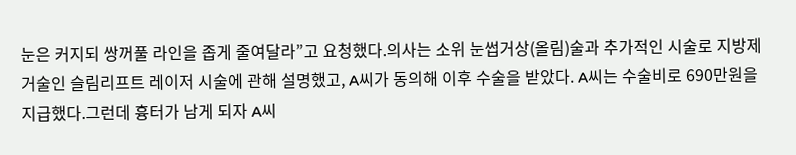눈은 커지되 쌍꺼풀 라인을 좁게 줄여달라”고 요청했다.의사는 소위 눈썹거상(올림)술과 추가적인 시술로 지방제거술인 슬림리프트 레이저 시술에 관해 설명했고, A씨가 동의해 이후 수술을 받았다. A씨는 수술비로 690만원을 지급했다.그런데 흉터가 남게 되자 A씨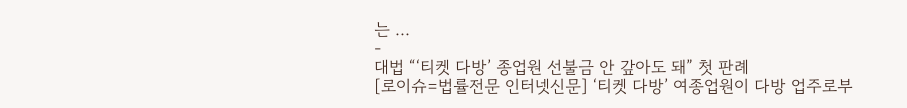는 ...
-
대법 “‘티켓 다방’ 종업원 선불금 안 갚아도 돼” 첫 판례
[로이슈=법률전문 인터넷신문] ‘티켓 다방’ 여종업원이 다방 업주로부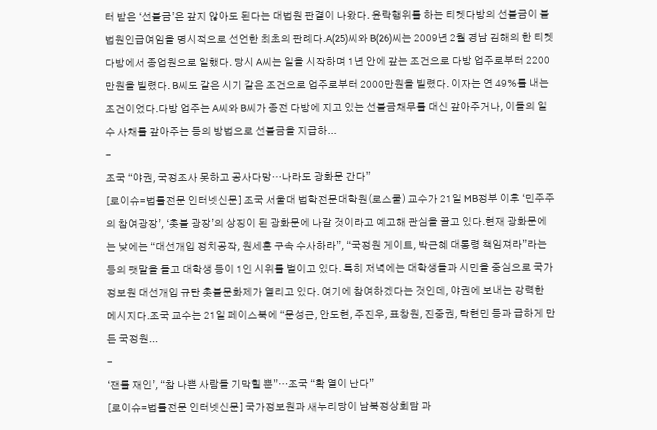터 받은 ‘선불금’은 갚지 않아도 된다는 대법원 판결이 나왔다. 윤락행위를 하는 티켓다방의 선불금이 불법원인급여임을 명시적으로 선언한 최초의 판례다.A(25)씨와 B(26)씨는 2009년 2월 경남 김해의 한 티켓다방에서 종업원으로 일했다. 당시 A씨는 일을 시작하며 1년 안에 갚는 조건으로 다방 업주로부터 2200만원을 빌렸다. B씨도 같은 시기 같은 조건으로 업주로부터 2000만원을 빌렸다. 이자는 연 49%를 내는 조건이었다.다방 업주는 A씨와 B씨가 종전 다방에 지고 있는 선불금채무를 대신 갚아주거나, 이들의 일수 사채를 갚아주는 등의 방법으로 선불금을 지급하...
-
조국 “야권, 국정조사 못하고 공사다망…나라도 광화문 간다”
[로이슈=법률전문 인터넷신문] 조국 서울대 법학전문대학원(로스쿨) 교수가 21일 MB정부 이후 ‘민주주의 참여광장’, ‘촛불 광장’의 상징이 된 광화문에 나갈 것이라고 예고해 관심을 끌고 있다.현재 광화문에는 낮에는 “대선개입 정치공작, 원세훈 구속 수사하라”, “국정원 게이트, 박근혜 대통령 책임져라”라는 등의 팻말을 들고 대학생 등이 1인 시위를 벌이고 있다. 특히 저녁에는 대학생들과 시민을 중심으로 국가정보원 대선개입 규탄 촛불문화제가 열리고 있다. 여기에 참여하겠다는 것인데, 야권에 보내는 강력한 메시지다.조국 교수는 21일 페이스북에 “문성근, 안도현, 주진우, 표창원, 진중권, 탁현민 등과 급하게 만든 국정원...
-
‘잰틀 재인’, “참 나쁜 사람들 기막힐 뿐”…조국 “확 열이 난다”
[로이슈=법률전문 인터넷신문] 국가정보원과 새누리당이 남북정상회담 과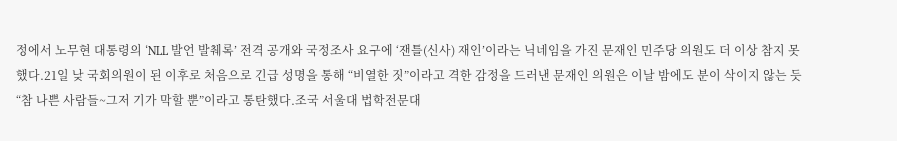정에서 노무현 대통령의 ‘NLL 발언 발췌록’ 전격 공개와 국정조사 요구에 ‘잰틀(신사) 재인’이라는 닉네임을 가진 문재인 민주당 의원도 더 이상 참지 못했다.21일 낮 국회의원이 된 이후로 처음으로 긴급 성명을 통해 “비열한 짓”이라고 격한 감정을 드러낸 문재인 의원은 이날 밤에도 분이 삭이지 않는 듯 “참 나쁜 사람들~그저 기가 막할 뿐”이라고 통탄했다.조국 서울대 법학전문대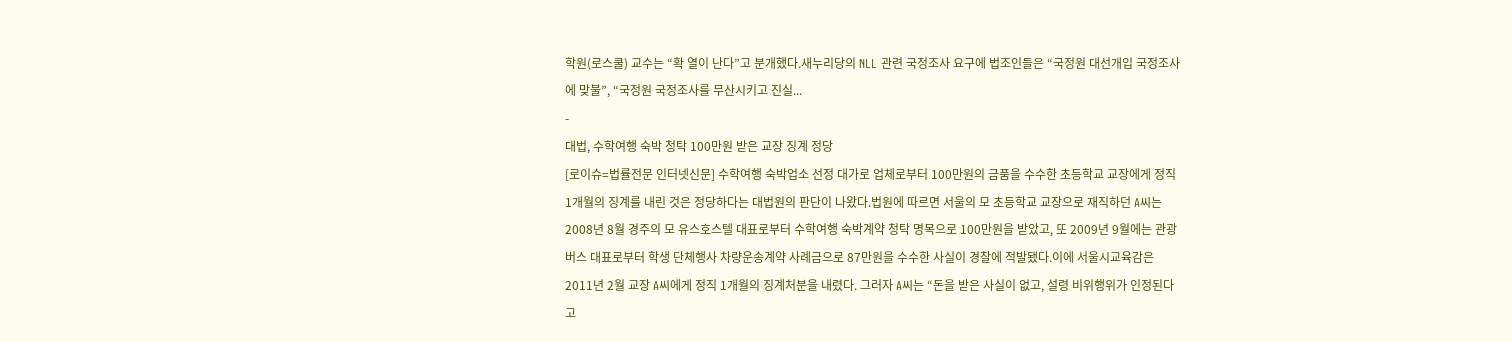학원(로스쿨) 교수는 “확 열이 난다”고 분개했다.새누리당의 NLL 관련 국정조사 요구에 법조인들은 “국정원 대선개입 국정조사에 맞불”, “국정원 국정조사를 무산시키고 진실...
-
대법, 수학여행 숙박 청탁 100만원 받은 교장 징계 정당
[로이슈=법률전문 인터넷신문] 수학여행 숙박업소 선정 대가로 업체로부터 100만원의 금품을 수수한 초등학교 교장에게 정직 1개월의 징계를 내린 것은 정당하다는 대법원의 판단이 나왔다.법원에 따르면 서울의 모 초등학교 교장으로 재직하던 A씨는 2008년 8월 경주의 모 유스호스텔 대표로부터 수학여행 숙박계약 청탁 명목으로 100만원을 받았고, 또 2009년 9월에는 관광버스 대표로부터 학생 단체행사 차량운송계약 사례금으로 87만원을 수수한 사실이 경찰에 적발됐다.이에 서울시교육감은 2011년 2월 교장 A씨에게 정직 1개월의 징계처분을 내렸다. 그러자 A씨는 “돈을 받은 사실이 없고, 설령 비위행위가 인정된다고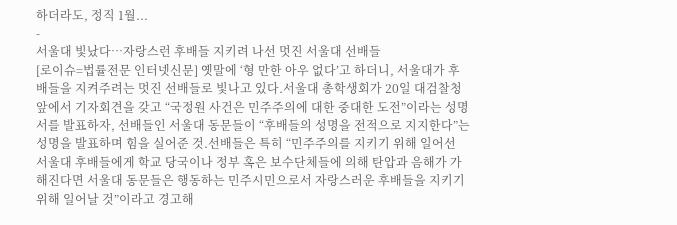하더라도, 정직 1월...
-
서울대 빛났다…자랑스런 후배들 지키려 나선 멋진 서울대 선배들
[로이슈=법률전문 인터넷신문] 옛말에 ‘형 만한 아우 없다’고 하더니, 서울대가 후배들을 지켜주려는 멋진 선배들로 빛나고 있다.서울대 총학생회가 20일 대검찰청 앞에서 기자회견을 갖고 “국정원 사건은 민주주의에 대한 중대한 도전”이라는 성명서를 발표하자, 선배들인 서울대 동문들이 “후배들의 성명을 전적으로 지지한다”는 성명을 발표하며 힘을 실어준 것.선배들은 특히 “민주주의를 지키기 위해 일어선 서울대 후배들에게 학교 당국이나 정부 혹은 보수단체들에 의해 탄압과 음해가 가해진다면 서울대 동문들은 행동하는 민주시민으로서 자랑스러운 후배들을 지키기 위해 일어날 것”이라고 경고해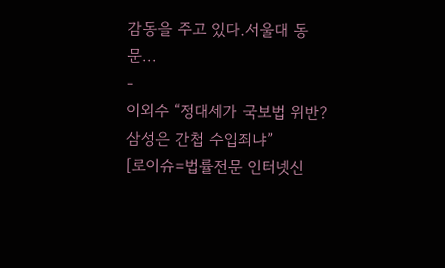감동을 주고 있다.서울대 동문...
-
이외수 “정대세가 국보법 위반? 삼성은 간첩 수입죄냐”
[로이슈=법률전문 인터넷신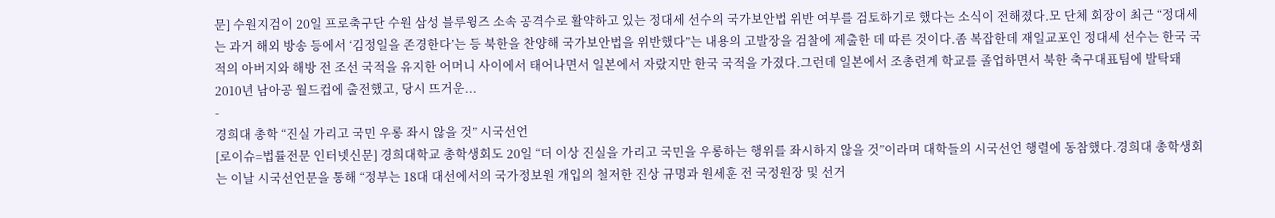문] 수원지검이 20일 프로축구단 수원 삼성 블루윙즈 소속 공격수로 활약하고 있는 정대세 선수의 국가보안법 위반 여부를 검토하기로 했다는 소식이 전해졌다.모 단체 회장이 최근 “정대세는 과거 해외 방송 등에서 ‘김정일을 존경한다’는 등 북한을 찬양해 국가보안법을 위반했다”는 내용의 고발장을 검찰에 제출한 데 따른 것이다.좀 복잡한데 재일교포인 정대세 선수는 한국 국적의 아버지와 해방 전 조선 국적을 유지한 어머니 사이에서 태어나면서 일본에서 자랐지만 한국 국적을 가졌다.그런데 일본에서 조총련계 학교를 졸업하면서 북한 축구대표팀에 발탁돼 2010년 남아공 월드컵에 출전했고, 당시 뜨거운...
-
경희대 총학 “진실 가리고 국민 우롱 좌시 않을 것” 시국선언
[로이슈=법률전문 인터넷신문] 경희대학교 총학생회도 20일 “더 이상 진실을 가리고 국민을 우롱하는 행위를 좌시하지 않을 것”이라며 대학들의 시국선언 행렬에 동참했다.경희대 총학생회는 이날 시국선언문을 통해 “정부는 18대 대선에서의 국가정보원 개입의 철저한 진상 규명과 원세훈 전 국정원장 및 선거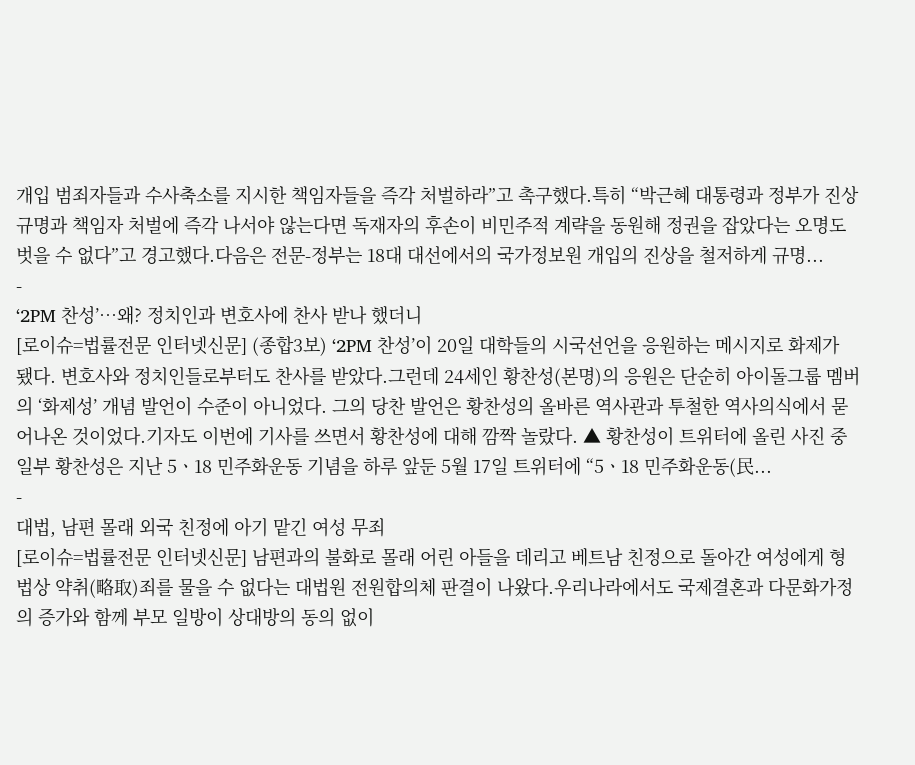개입 범죄자들과 수사축소를 지시한 책임자들을 즉각 처벌하라”고 촉구했다.특히 “박근혜 대통령과 정부가 진상규명과 책임자 처벌에 즉각 나서야 않는다면 독재자의 후손이 비민주적 계략을 동원해 정권을 잡았다는 오명도 벗을 수 없다”고 경고했다.다음은 전문-정부는 18대 대선에서의 국가정보원 개입의 진상을 철저하게 규명...
-
‘2PM 찬성’…왜? 정치인과 변호사에 찬사 받나 했더니
[로이슈=법률전문 인터넷신문] (종합3보) ‘2PM 찬성’이 20일 대학들의 시국선언을 응원하는 메시지로 화제가 됐다. 변호사와 정치인들로부터도 찬사를 받았다.그런데 24세인 황찬성(본명)의 응원은 단순히 아이돌그룹 멤버의 ‘화제성’ 개념 발언이 수준이 아니었다. 그의 당찬 발언은 황찬성의 올바른 역사관과 투철한 역사의식에서 묻어나온 것이었다.기자도 이번에 기사를 쓰면서 황찬성에 대해 깜짝 놀랐다. ▲ 황찬성이 트위터에 올린 사진 중 일부 황찬성은 지난 5ㆍ18 민주화운동 기념을 하루 앞둔 5월 17일 트위터에 “5ㆍ18 민주화운동(民...
-
대법, 남편 몰래 외국 친정에 아기 맡긴 여성 무죄
[로이슈=법률전문 인터넷신문] 남편과의 불화로 몰래 어린 아들을 데리고 베트남 친정으로 돌아간 여성에게 형법상 약취(略取)죄를 물을 수 없다는 대법원 전원합의체 판결이 나왔다.우리나라에서도 국제결혼과 다문화가정의 증가와 함께 부모 일방이 상대방의 동의 없이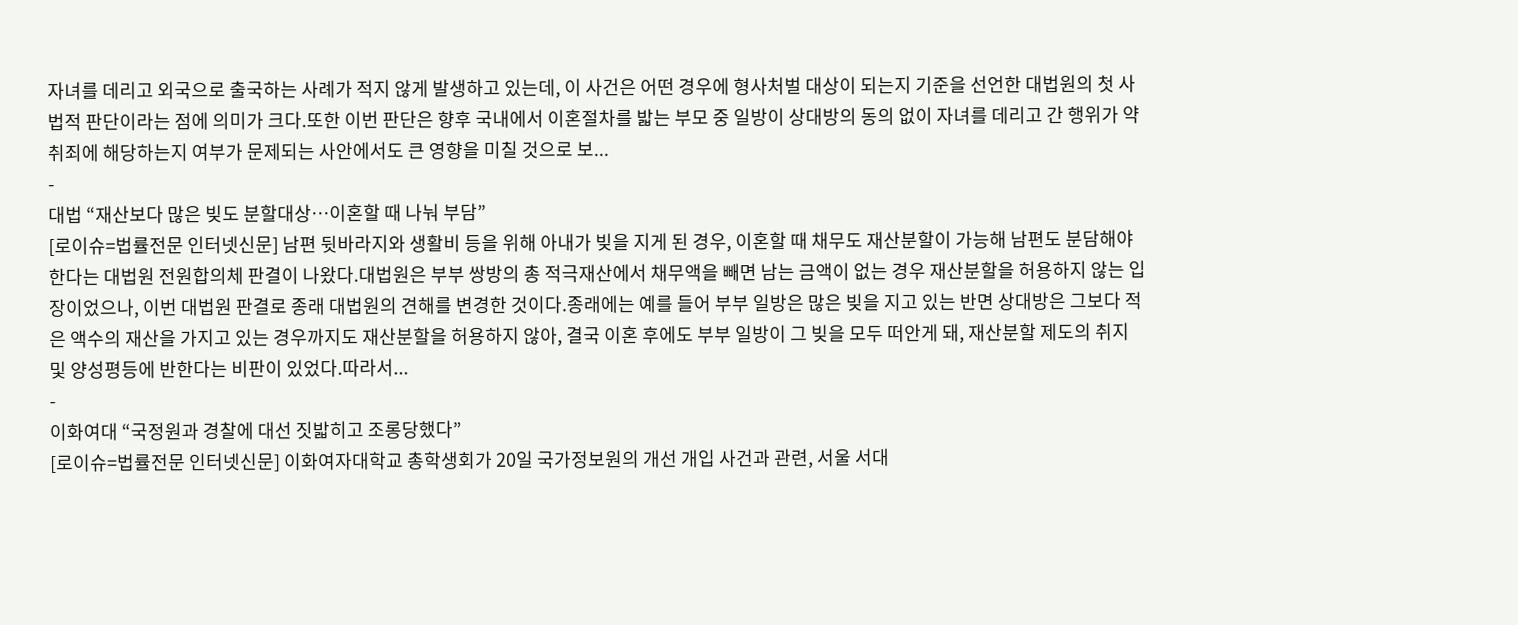자녀를 데리고 외국으로 출국하는 사례가 적지 않게 발생하고 있는데, 이 사건은 어떤 경우에 형사처벌 대상이 되는지 기준을 선언한 대법원의 첫 사법적 판단이라는 점에 의미가 크다.또한 이번 판단은 향후 국내에서 이혼절차를 밟는 부모 중 일방이 상대방의 동의 없이 자녀를 데리고 간 행위가 약취죄에 해당하는지 여부가 문제되는 사안에서도 큰 영향을 미칠 것으로 보...
-
대법 “재산보다 많은 빚도 분할대상…이혼할 때 나눠 부담”
[로이슈=법률전문 인터넷신문] 남편 뒷바라지와 생활비 등을 위해 아내가 빚을 지게 된 경우, 이혼할 때 채무도 재산분할이 가능해 남편도 분담해야 한다는 대법원 전원합의체 판결이 나왔다.대법원은 부부 쌍방의 총 적극재산에서 채무액을 빼면 남는 금액이 없는 경우 재산분할을 허용하지 않는 입장이었으나, 이번 대법원 판결로 종래 대법원의 견해를 변경한 것이다.종래에는 예를 들어 부부 일방은 많은 빚을 지고 있는 반면 상대방은 그보다 적은 액수의 재산을 가지고 있는 경우까지도 재산분할을 허용하지 않아, 결국 이혼 후에도 부부 일방이 그 빚을 모두 떠안게 돼, 재산분할 제도의 취지 및 양성평등에 반한다는 비판이 있었다.따라서...
-
이화여대 “국정원과 경찰에 대선 짓밟히고 조롱당했다”
[로이슈=법률전문 인터넷신문] 이화여자대학교 총학생회가 20일 국가정보원의 개선 개입 사건과 관련, 서울 서대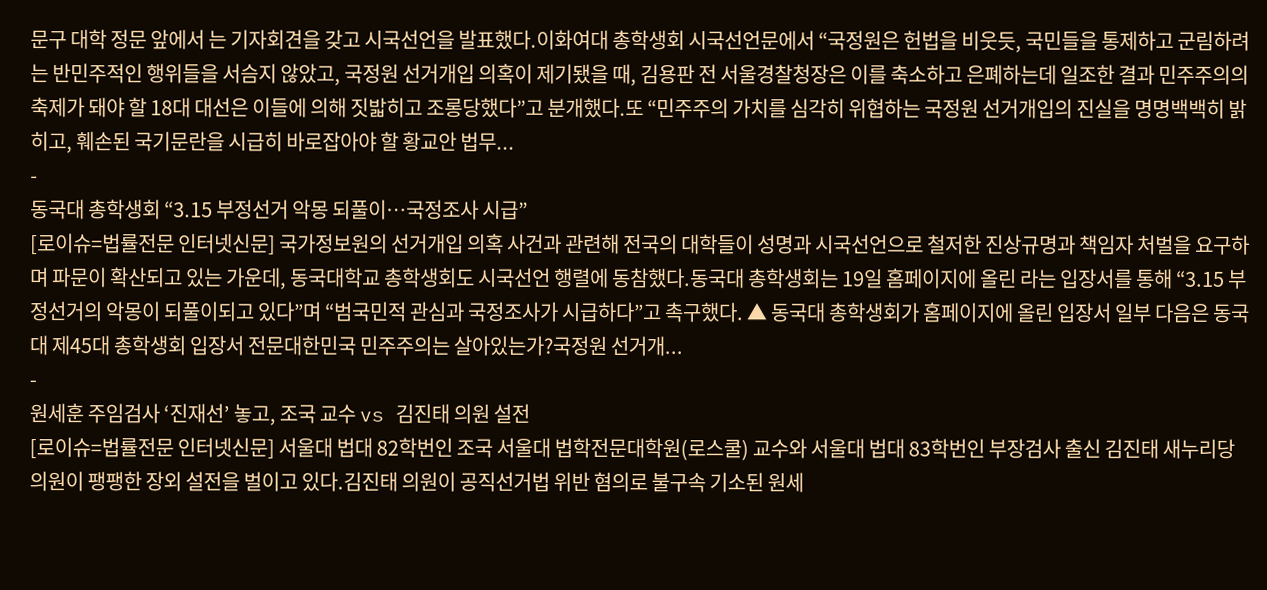문구 대학 정문 앞에서 는 기자회견을 갖고 시국선언을 발표했다.이화여대 총학생회 시국선언문에서 “국정원은 헌법을 비웃듯, 국민들을 통제하고 군림하려는 반민주적인 행위들을 서슴지 않았고, 국정원 선거개입 의혹이 제기됐을 때, 김용판 전 서울경찰청장은 이를 축소하고 은폐하는데 일조한 결과 민주주의의 축제가 돼야 할 18대 대선은 이들에 의해 짓밟히고 조롱당했다”고 분개했다.또 “민주주의 가치를 심각히 위협하는 국정원 선거개입의 진실을 명명백백히 밝히고, 훼손된 국기문란을 시급히 바로잡아야 할 황교안 법무...
-
동국대 총학생회 “3.15 부정선거 악몽 되풀이…국정조사 시급”
[로이슈=법률전문 인터넷신문] 국가정보원의 선거개입 의혹 사건과 관련해 전국의 대학들이 성명과 시국선언으로 철저한 진상규명과 책임자 처벌을 요구하며 파문이 확산되고 있는 가운데, 동국대학교 총학생회도 시국선언 행렬에 동참했다.동국대 총학생회는 19일 홈페이지에 올린 라는 입장서를 통해 “3.15 부정선거의 악몽이 되풀이되고 있다”며 “범국민적 관심과 국정조사가 시급하다”고 촉구했다. ▲ 동국대 총학생회가 홈페이지에 올린 입장서 일부 다음은 동국대 제45대 총학생회 입장서 전문대한민국 민주주의는 살아있는가?국정원 선거개...
-
원세훈 주임검사 ‘진재선’ 놓고, 조국 교수 vs 김진태 의원 설전
[로이슈=법률전문 인터넷신문] 서울대 법대 82학번인 조국 서울대 법학전문대학원(로스쿨) 교수와 서울대 법대 83학번인 부장검사 출신 김진태 새누리당 의원이 팽팽한 장외 설전을 벌이고 있다.김진태 의원이 공직선거법 위반 혐의로 불구속 기소된 원세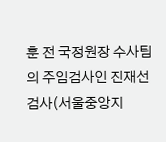훈 전 국정원장 수사팀의 주임검사인 진재선 검사(서울중앙지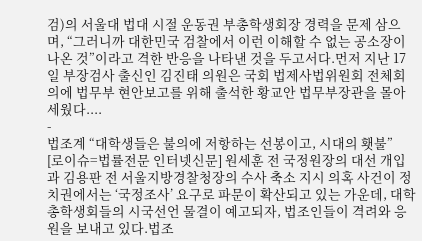검)의 서울대 법대 시절 운동권 부총학생회장 경력을 문제 삼으며, “그러니까 대한민국 검찰에서 이런 이해할 수 없는 공소장이 나온 것”이라고 격한 반응을 나타낸 것을 두고서다.먼저 지난 17일 부장검사 출신인 김진태 의원은 국회 법제사법위원회 전체회의에 법무부 현안보고를 위해 출석한 황교안 법무부장관을 몰아세웠다....
-
법조계 “대학생들은 불의에 저항하는 선봉이고, 시대의 횃불”
[로이슈=법률전문 인터넷신문] 원세훈 전 국정원장의 대선 개입과 김용판 전 서울지방경찰청장의 수사 축소 지시 의혹 사건이 정치권에서는 ‘국정조사’ 요구로 파문이 확산되고 있는 가운데, 대학 총학생회들의 시국선언 물결이 예고되자, 법조인들이 격려와 응원을 보내고 있다.법조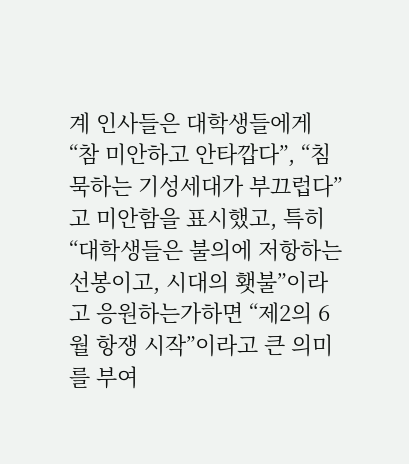계 인사들은 대학생들에게 “참 미안하고 안타깝다”, “침묵하는 기성세대가 부끄럽다”고 미안함을 표시했고, 특히 “대학생들은 불의에 저항하는 선봉이고, 시대의 횃불”이라고 응원하는가하면 “제2의 6월 항쟁 시작”이라고 큰 의미를 부여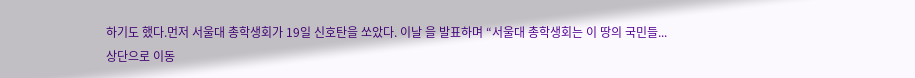하기도 했다.먼저 서울대 총학생회가 19일 신호탄을 쏘았다. 이날 을 발표하며 “서울대 총학생회는 이 땅의 국민들...
상단으로 이동